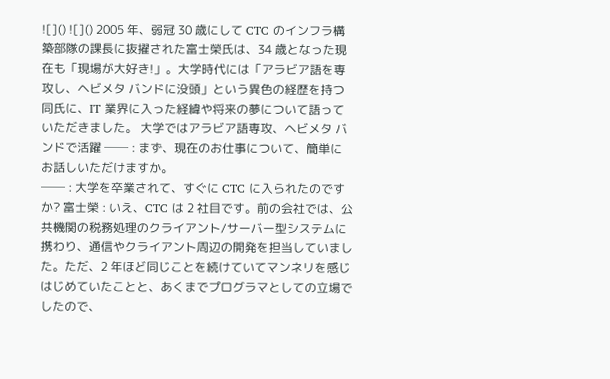![]() ![]() 2005 年、弱冠 30 歳にして CTC のインフラ構築部隊の課長に抜擢された富士榮氏は、34 歳となった現在も「現場が大好き!」。大学時代には「アラビア語を専攻し、ヘビメタ バンドに没頭」という異色の経歴を持つ同氏に、IT 業界に入った経緯や将来の夢について語っていただきました。 大学ではアラビア語専攻、ヘビメタ バンドで活躍 ── : まず、現在のお仕事について、簡単にお話しいただけますか。
── : 大学を卒業されて、すぐに CTC に入られたのですか? 富士榮 : いえ、CTC は 2 社目です。前の会社では、公共機関の税務処理のクライアント/サーバー型システムに携わり、通信やクライアント周辺の開発を担当していました。ただ、2 年ほど同じことを続けていてマンネリを感じはじめていたことと、あくまでプログラマとしての立場でしたので、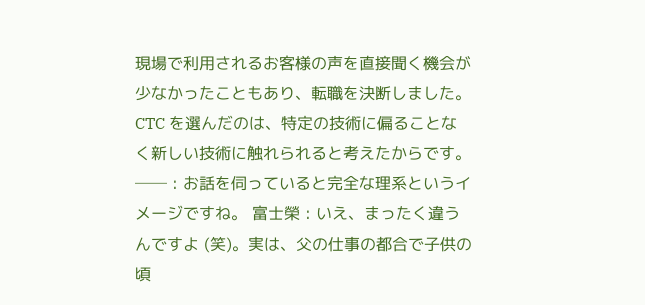現場で利用されるお客様の声を直接聞く機会が少なかったこともあり、転職を決断しました。CTC を選んだのは、特定の技術に偏ることなく新しい技術に触れられると考えたからです。 ── : お話を伺っていると完全な理系というイメージですね。 富士榮 : いえ、まったく違うんですよ (笑)。実は、父の仕事の都合で子供の頃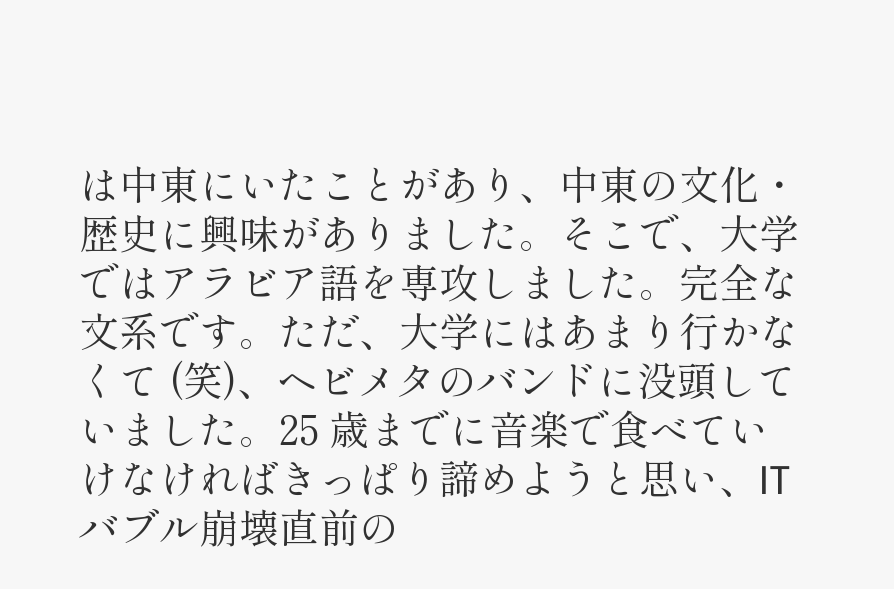は中東にいたことがあり、中東の文化・歴史に興味がありました。そこで、大学ではアラビア語を専攻しました。完全な文系です。ただ、大学にはあまり行かなくて (笑)、ヘビメタのバンドに没頭していました。25 歳までに音楽で食べていけなければきっぱり諦めようと思い、IT バブル崩壊直前の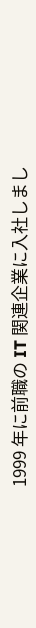1999 年に前職の IT 関連企業に入社しまし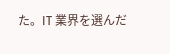た。IT 業界を選んだ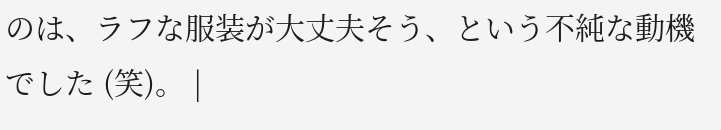のは、ラフな服装が大丈夫そう、という不純な動機でした (笑)。 |